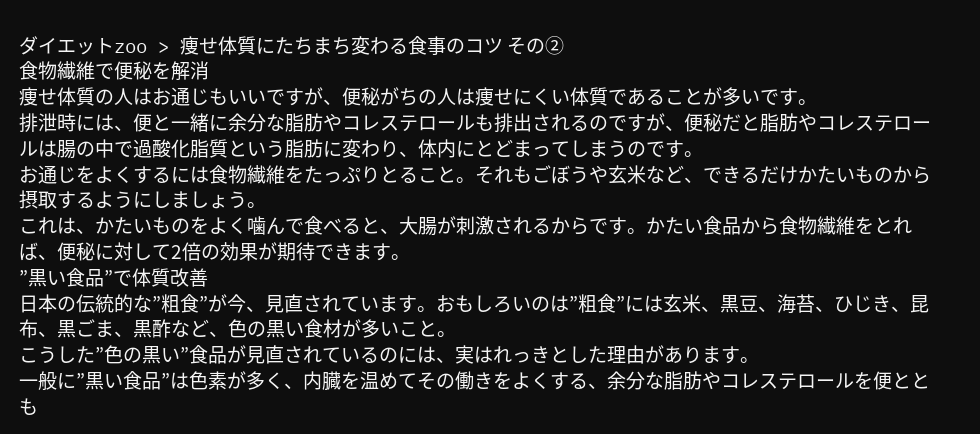ダイエットzoo > 痩せ体質にたちまち変わる食事のコツ その②
食物繊維で便秘を解消
痩せ体質の人はお通じもいいですが、便秘がちの人は痩せにくい体質であることが多いです。
排泄時には、便と一緒に余分な脂肪やコレステロールも排出されるのですが、便秘だと脂肪やコレステロールは腸の中で過酸化脂質という脂肪に変わり、体内にとどまってしまうのです。
お通じをよくするには食物繊維をたっぷりとること。それもごぼうや玄米など、できるだけかたいものから摂取するようにしましょう。
これは、かたいものをよく噛んで食べると、大腸が刺激されるからです。かたい食品から食物繊維をとれば、便秘に対して2倍の効果が期待できます。
”黒い食品”で体質改善
日本の伝統的な”粗食”が今、見直されています。おもしろいのは”粗食”には玄米、黒豆、海苔、ひじき、昆布、黒ごま、黒酢など、色の黒い食材が多いこと。
こうした”色の黒い”食品が見直されているのには、実はれっきとした理由があります。
一般に”黒い食品”は色素が多く、内臓を温めてその働きをよくする、余分な脂肪やコレステロールを便ととも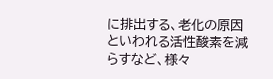に排出する、老化の原因といわれる活性酸素を減らすなど、様々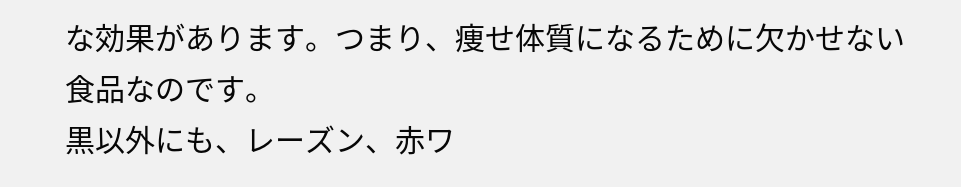な効果があります。つまり、痩せ体質になるために欠かせない食品なのです。
黒以外にも、レーズン、赤ワ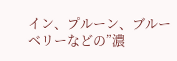イン、プルーン、ブルーベリーなどの”濃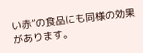い赤”の食品にも同様の効果があります。